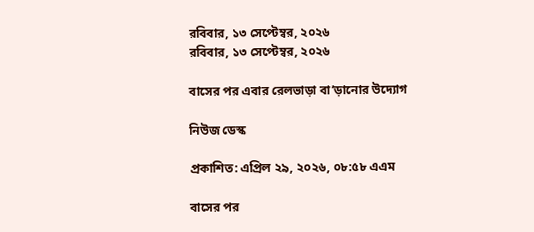রবিবার, ১৩ সেপ্টেম্বর, ২০২৬
রবিবার, ১৩ সেপ্টেম্বর, ২০২৬

বাসের পর এবার রেলভাড়া বা’ড়ানোর উদ্যোগ

নিউজ ডেস্ক

প্রকাশিত: এপ্রিল ২৯, ২০২৬, ০৮:৫৮ এএম

বাসের পর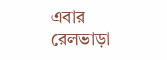এবার রেলভাড়া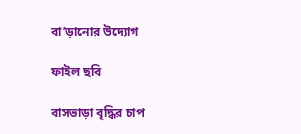বা’ড়ানোর উদ্যোগ

ফাইল ছবি

বাসভাড়া বৃদ্ধির চাপ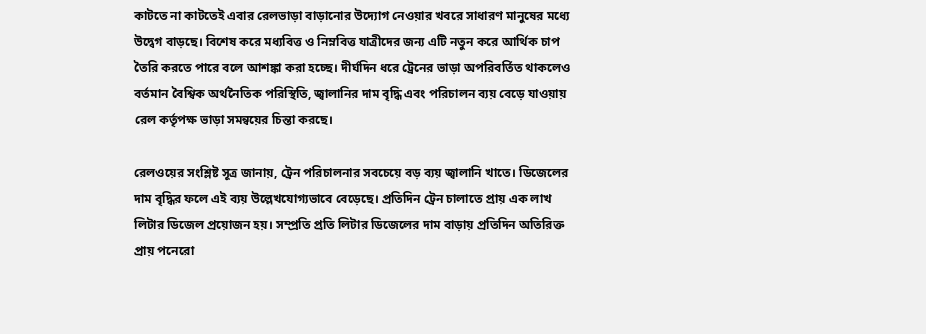কাটতে না কাটতেই এবার রেলভাড়া বাড়ানোর উদ্যোগ নেওয়ার খবরে সাধারণ মানুষের মধ্যে উদ্বেগ বাড়ছে। বিশেষ করে মধ্যবিত্ত ও নিম্নবিত্ত যাত্রীদের জন্য এটি নতুন করে আর্থিক চাপ তৈরি করতে পারে বলে আশঙ্কা করা হচ্ছে। দীর্ঘদিন ধরে ট্রেনের ভাড়া অপরিবর্তিত থাকলেও বর্তমান বৈশ্বিক অর্থনৈতিক পরিস্থিতি, জ্বালানির দাম বৃদ্ধি এবং পরিচালন ব্যয় বেড়ে যাওয়ায় রেল কর্তৃপক্ষ ভাড়া সমন্বয়ের চিন্তা করছে।

রেলওয়ের সংশ্লিষ্ট সূত্র জানায়, ট্রেন পরিচালনার সবচেয়ে বড় ব্যয় জ্বালানি খাতে। ডিজেলের দাম বৃদ্ধির ফলে এই ব্যয় উল্লেখযোগ্যভাবে বেড়েছে। প্রতিদিন ট্রেন চালাতে প্রায় এক লাখ লিটার ডিজেল প্রয়োজন হয়। সম্প্রতি প্রতি লিটার ডিজেলের দাম বাড়ায় প্রতিদিন অতিরিক্ত প্রায় পনেরো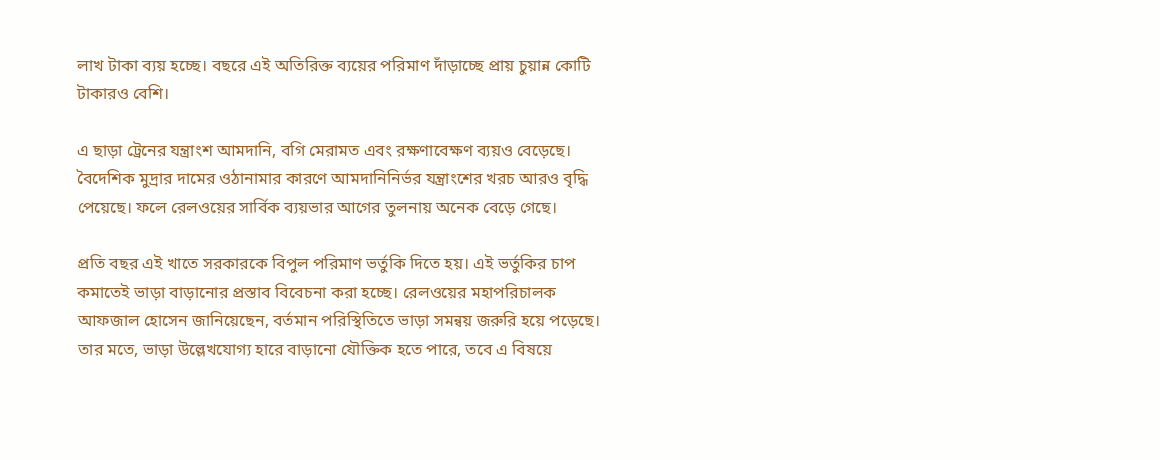লাখ টাকা ব্যয় হচ্ছে। বছরে এই অতিরিক্ত ব্যয়ের পরিমাণ দাঁড়াচ্ছে প্রায় চুয়ান্ন কোটি টাকারও বেশি।

এ ছাড়া ট্রেনের যন্ত্রাংশ আমদানি, বগি মেরামত এবং রক্ষণাবেক্ষণ ব্যয়ও বেড়েছে। বৈদেশিক মুদ্রার দামের ওঠানামার কারণে আমদানিনির্ভর যন্ত্রাংশের খরচ আরও বৃদ্ধি পেয়েছে। ফলে রেলওয়ের সার্বিক ব্যয়ভার আগের তুলনায় অনেক বেড়ে গেছে।

প্রতি বছর এই খাতে সরকারকে বিপুল পরিমাণ ভর্তুকি দিতে হয়। এই ভর্তুকির চাপ কমাতেই ভাড়া বাড়ানোর প্রস্তাব বিবেচনা করা হচ্ছে। রেলওয়ের মহাপরিচালক আফজাল হোসেন জানিয়েছেন, বর্তমান পরিস্থিতিতে ভাড়া সমন্বয় জরুরি হয়ে পড়েছে। তার মতে, ভাড়া উল্লেখযোগ্য হারে বাড়ানো যৌক্তিক হতে পারে, তবে এ বিষয়ে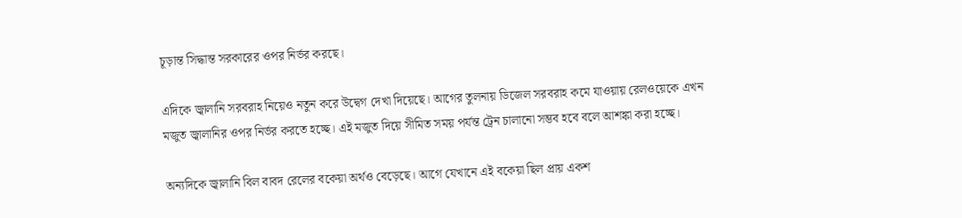চূড়ান্ত সিদ্ধান্ত সরকারের ওপর নির্ভর করছে।

এদিকে জ্বালানি সরবরাহ নিয়েও নতুন করে উদ্বেগ দেখা দিয়েছে। আগের তুলনায় ডিজেল সরবরাহ কমে যাওয়ায় রেলওয়েকে এখন মজুত জ্বালানির ওপর নির্ভর করতে হচ্ছে। এই মজুত দিয়ে সীমিত সময় পর্যন্ত ট্রেন চালানো সম্ভব হবে বলে আশঙ্কা করা হচ্ছে।

অন্যদিকে জ্বালানি বিল বাবদ রেলের বকেয়া অর্থও বেড়েছে। আগে যেখানে এই বকেয়া ছিল প্রায় একশ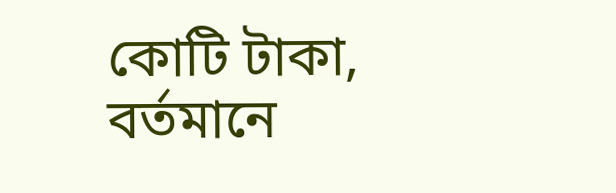কোটি টাকা, বর্তমানে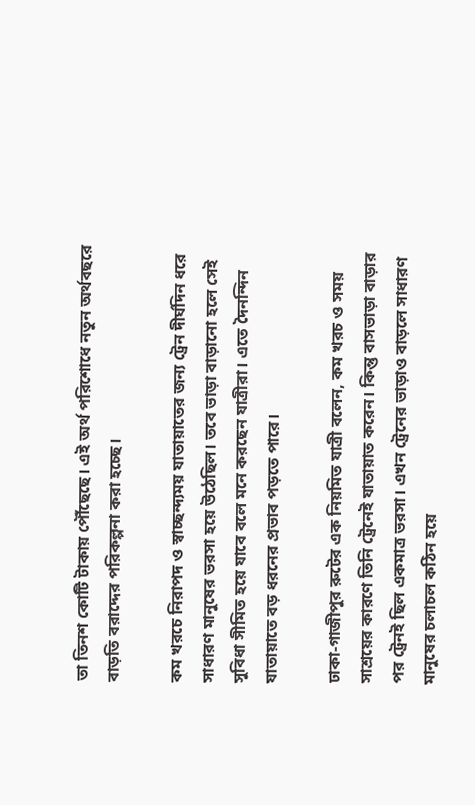তা তিনশ কোটি টাকায় পৌঁছেছে। এই অর্থ পরিশোধে নতুন অর্থবছরে বাড়তি বরাদ্দের পরিকল্পনা করা হচ্ছে।

কম খরচে নিরাপদ ও স্বাচ্ছন্দ্যময় যাতায়াতের জন্য ট্রেন দীর্ঘদিন ধরে সাধারণ মানুষের ভরসা হয়ে উঠেছিল। তবে ভাড়া বাড়ানো হলে সেই সুবিধা সীমিত হয়ে যাবে বলে মনে করছেন যাত্রীরা। এতে দৈনন্দিন যাতায়াতে বড় ধরনের প্রভাব পড়তে পারে।

ঢাকা-গাজীপুর রুটের এক নিয়মিত যাত্রী বলেন, কম খরচ ও সময় সাশ্রয়ের কারণে তিনি ট্রেনেই যাতায়াত করেন। কিন্তু বাসভাড়া বাড়ার পর ট্রেনই ছিল একমাত্র ভরসা। এখন ট্রেনের ভাড়াও বাড়লে সাধারণ মানুষের চলাচল কঠিন হয়ে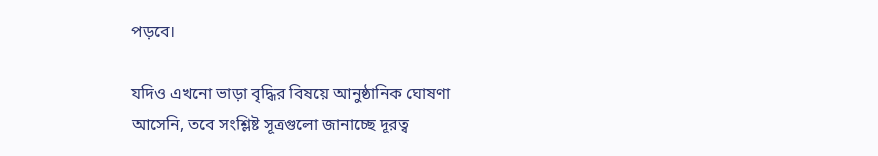পড়বে।

যদিও এখনো ভাড়া বৃদ্ধির বিষয়ে আনুষ্ঠানিক ঘোষণা আসেনি, তবে সংশ্লিষ্ট সূত্রগুলো জানাচ্ছে দূরত্ব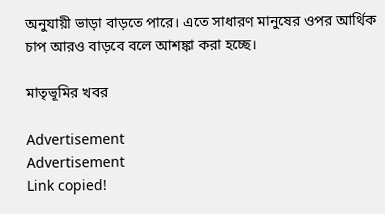অনুযায়ী ভাড়া বাড়তে পারে। এতে সাধারণ মানুষের ওপর আর্থিক চাপ আরও বাড়বে বলে আশঙ্কা করা হচ্ছে।

মাতৃভূমির খবর

Advertisement
Advertisement
Link copied!